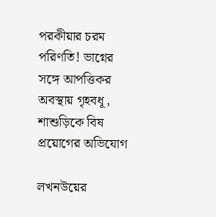পরকীয়ার চরম পরিণতি! ভাগ্নের সঙ্গে আপত্তিকর অবস্থায় গৃহবধূ, শাশুড়িকে বিষ প্রয়োগের অভিযোগ

লখনউয়ের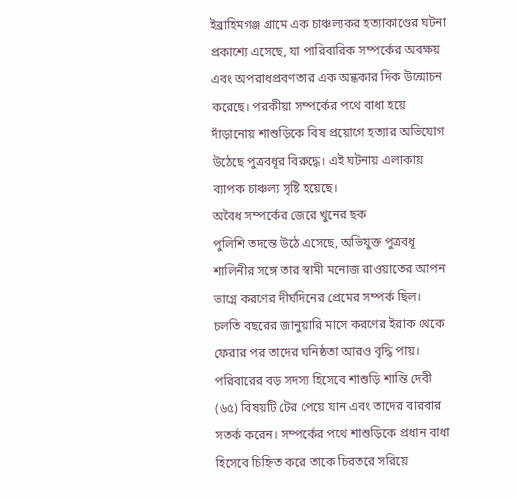ইব্রাহিমগঞ্জ গ্রামে এক চাঞ্চল্যকর হত্যাকাণ্ডের ঘটনা প্রকাশ্যে এসেছে, যা পারিবারিক সম্পর্কের অবক্ষয় এবং অপরাধপ্রবণতার এক অন্ধকার দিক উন্মোচন করেছে। পরকীয়া সম্পর্কের পথে বাধা হয়ে দাঁড়ানোয় শাশুড়িকে বিষ প্রয়োগে হত্যার অভিযোগ উঠেছে পুত্রবধূর বিরুদ্ধে। এই ঘটনায় এলাকায় ব্যাপক চাঞ্চল্য সৃষ্টি হয়েছে।
অবৈধ সম্পর্কের জেরে খুনের ছক
পুলিশি তদন্তে উঠে এসেছে, অভিযুক্ত পুত্রবধূ শালিনীর সঙ্গে তার স্বামী মনোজ রাওয়াতের আপন ভাগ্নে করণের দীর্ঘদিনের প্রেমের সম্পর্ক ছিল। চলতি বছরের জানুয়ারি মাসে করণের ইরাক থেকে ফেরার পর তাদের ঘনিষ্ঠতা আরও বৃদ্ধি পায়। পরিবারের বড় সদস্য হিসেবে শাশুড়ি শান্তি দেবী (৬৫) বিষয়টি টের পেয়ে যান এবং তাদের বারবার সতর্ক করেন। সম্পর্কের পথে শাশুড়িকে প্রধান বাধা হিসেবে চিহ্নিত করে তাকে চিরতরে সরিয়ে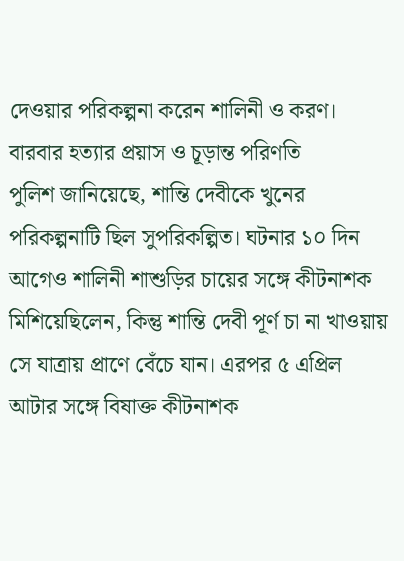দেওয়ার পরিকল্পনা করেন শালিনী ও করণ।
বারবার হত্যার প্রয়াস ও চূড়ান্ত পরিণতি
পুলিশ জানিয়েছে, শান্তি দেবীকে খুনের পরিকল্পনাটি ছিল সুপরিকল্পিত। ঘটনার ১০ দিন আগেও শালিনী শাশুড়ির চায়ের সঙ্গে কীটনাশক মিশিয়েছিলেন, কিন্তু শান্তি দেবী পূর্ণ চা না খাওয়ায় সে যাত্রায় প্রাণে বেঁচে যান। এরপর ৫ এপ্রিল আটার সঙ্গে বিষাক্ত কীটনাশক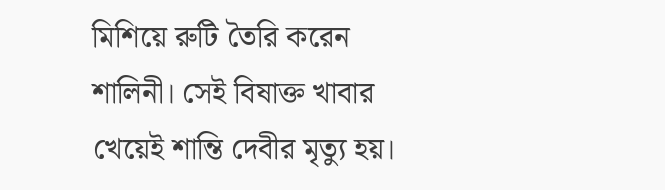মিশিয়ে রুটি তৈরি করেন শালিনী। সেই বিষাক্ত খাবার খেয়েই শান্তি দেবীর মৃত্যু হয়।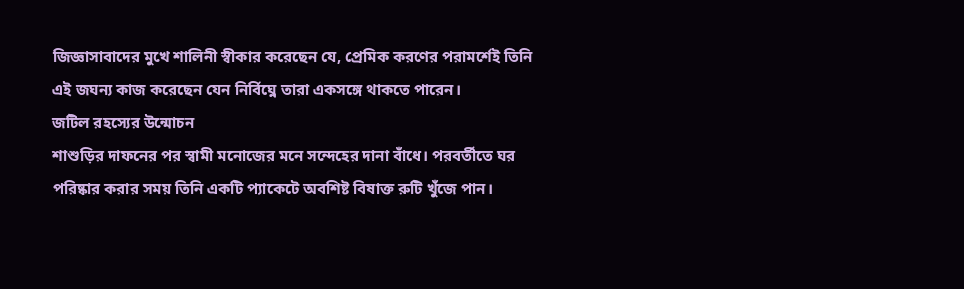জিজ্ঞাসাবাদের মুখে শালিনী স্বীকার করেছেন যে, প্রেমিক করণের পরামর্শেই তিনি এই জঘন্য কাজ করেছেন যেন নির্বিঘ্নে তারা একসঙ্গে থাকতে পারেন।
জটিল রহস্যের উন্মোচন
শাশুড়ির দাফনের পর স্বামী মনোজের মনে সন্দেহের দানা বাঁধে। পরবর্তীতে ঘর পরিষ্কার করার সময় তিনি একটি প্যাকেটে অবশিষ্ট বিষাক্ত রুটি খুঁজে পান।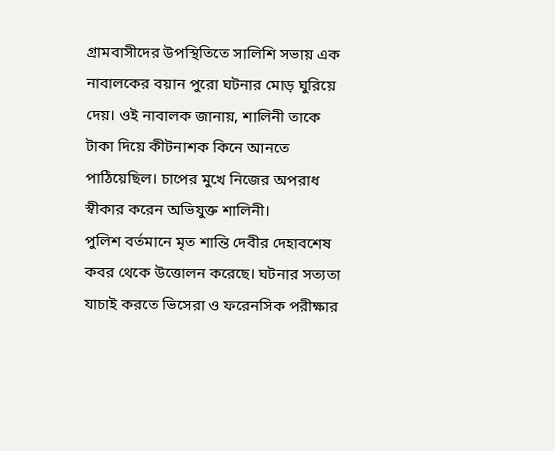গ্রামবাসীদের উপস্থিতিতে সালিশি সভায় এক নাবালকের বয়ান পুরো ঘটনার মোড় ঘুরিয়ে দেয়। ওই নাবালক জানায়, শালিনী তাকে টাকা দিয়ে কীটনাশক কিনে আনতে পাঠিয়েছিল। চাপের মুখে নিজের অপরাধ স্বীকার করেন অভিযুক্ত শালিনী।
পুলিশ বর্তমানে মৃত শান্তি দেবীর দেহাবশেষ কবর থেকে উত্তোলন করেছে। ঘটনার সত্যতা যাচাই করতে ভিসেরা ও ফরেনসিক পরীক্ষার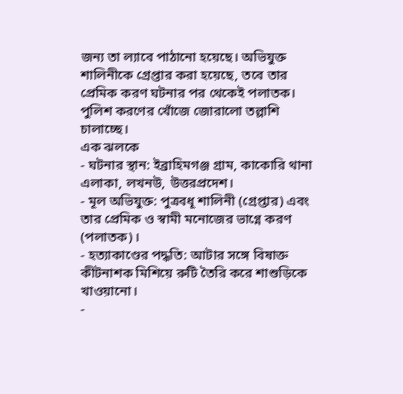জন্য তা ল্যাবে পাঠানো হয়েছে। অভিযুক্ত শালিনীকে গ্রেপ্তার করা হয়েছে, তবে তার প্রেমিক করণ ঘটনার পর থেকেই পলাতক। পুলিশ করণের খোঁজে জোরালো তল্লাশি চালাচ্ছে।
এক ঝলকে
- ঘটনার স্থান: ইব্রাহিমগঞ্জ গ্রাম, কাকোরি থানা এলাকা, লখনউ, উত্তরপ্রদেশ।
- মূল অভিযুক্ত: পুত্রবধূ শালিনী (গ্রেপ্তার) এবং তার প্রেমিক ও স্বামী মনোজের ভাগ্নে করণ (পলাতক)।
- হত্যাকাণ্ডের পদ্ধতি: আটার সঙ্গে বিষাক্ত কীটনাশক মিশিয়ে রুটি তৈরি করে শাশুড়িকে খাওয়ানো।
-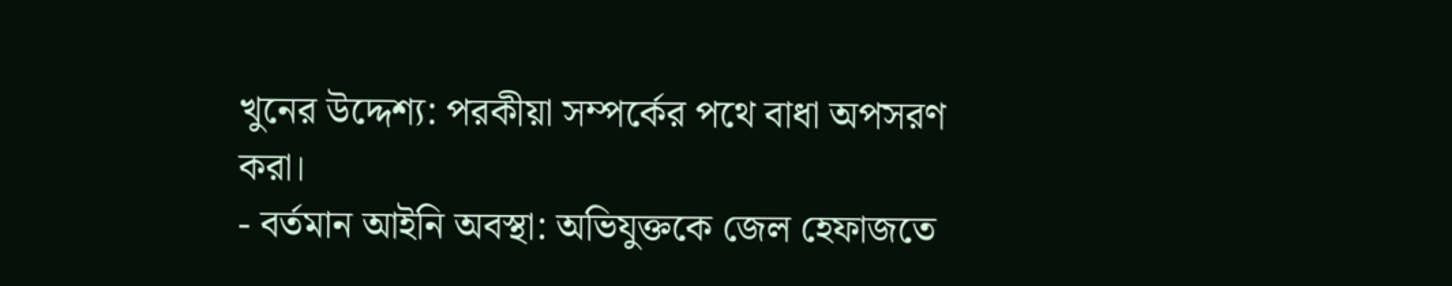খুনের উদ্দেশ্য: পরকীয়া সম্পর্কের পথে বাধা অপসরণ করা।
- বর্তমান আইনি অবস্থা: অভিযুক্তকে জেল হেফাজতে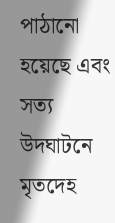পাঠানো হয়েছে এবং সত্য উদঘাটনে মৃতদেহ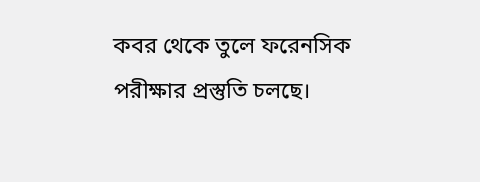কবর থেকে তুলে ফরেনসিক পরীক্ষার প্রস্তুতি চলছে।